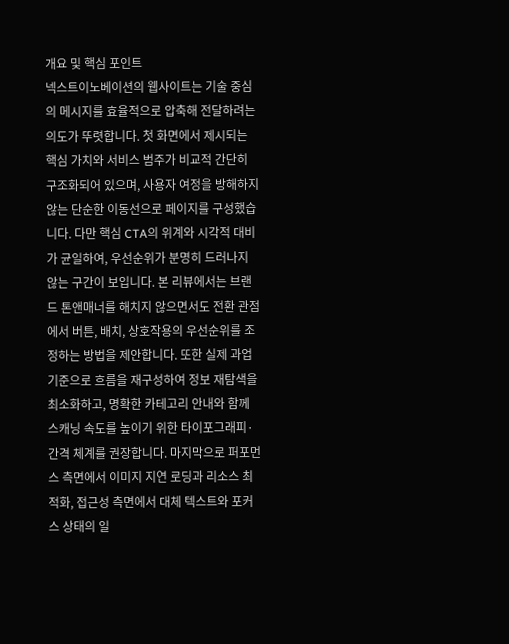개요 및 핵심 포인트
넥스트이노베이션의 웹사이트는 기술 중심의 메시지를 효율적으로 압축해 전달하려는 의도가 뚜렷합니다. 첫 화면에서 제시되는 핵심 가치와 서비스 범주가 비교적 간단히 구조화되어 있으며, 사용자 여정을 방해하지 않는 단순한 이동선으로 페이지를 구성했습니다. 다만 핵심 CTA의 위계와 시각적 대비가 균일하여, 우선순위가 분명히 드러나지 않는 구간이 보입니다. 본 리뷰에서는 브랜드 톤앤매너를 해치지 않으면서도 전환 관점에서 버튼, 배치, 상호작용의 우선순위를 조정하는 방법을 제안합니다. 또한 실제 과업 기준으로 흐름을 재구성하여 정보 재탐색을 최소화하고, 명확한 카테고리 안내와 함께 스캐닝 속도를 높이기 위한 타이포그래피·간격 체계를 권장합니다. 마지막으로 퍼포먼스 측면에서 이미지 지연 로딩과 리소스 최적화, 접근성 측면에서 대체 텍스트와 포커스 상태의 일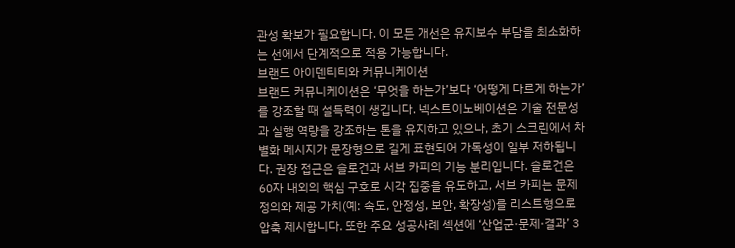관성 확보가 필요합니다. 이 모든 개선은 유지보수 부담을 최소화하는 선에서 단계적으로 적용 가능합니다.
브랜드 아이덴티티와 커뮤니케이션
브랜드 커뮤니케이션은 ‘무엇을 하는가’보다 ‘어떻게 다르게 하는가’를 강조할 때 설득력이 생깁니다. 넥스트이노베이션은 기술 전문성과 실행 역량을 강조하는 톤을 유지하고 있으나, 초기 스크린에서 차별화 메시지가 문장형으로 길게 표현되어 가독성이 일부 저하됩니다. 권장 접근은 슬로건과 서브 카피의 기능 분리입니다. 슬로건은 60자 내외의 핵심 구호로 시각 집중을 유도하고, 서브 카피는 문제 정의와 제공 가치(예: 속도, 안정성, 보안, 확장성)를 리스트형으로 압축 제시합니다. 또한 주요 성공사례 섹션에 ‘산업군·문제·결과’ 3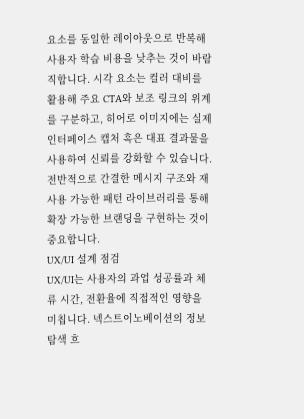요소를 동일한 레이아웃으로 반복해 사용자 학습 비용을 낮추는 것이 바람직합니다. 시각 요소는 컬러 대비를 활용해 주요 CTA와 보조 링크의 위계를 구분하고, 히어로 이미지에는 실제 인터페이스 캡처 혹은 대표 결과물을 사용하여 신뢰를 강화할 수 있습니다. 전반적으로 간결한 메시지 구조와 재사용 가능한 패턴 라이브러리를 통해 확장 가능한 브랜딩을 구현하는 것이 중요합니다.
UX/UI 설계 점검
UX/UI는 사용자의 과업 성공률과 체류 시간, 전환율에 직접적인 영향을 미칩니다. 넥스트이노베이션의 정보 탐색 흐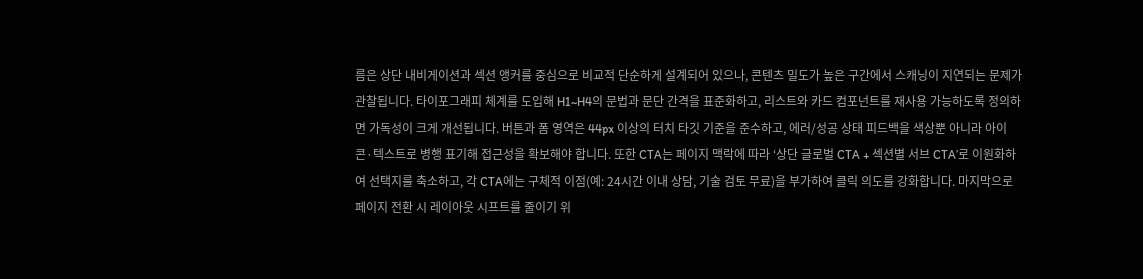름은 상단 내비게이션과 섹션 앵커를 중심으로 비교적 단순하게 설계되어 있으나, 콘텐츠 밀도가 높은 구간에서 스캐닝이 지연되는 문제가 관찰됩니다. 타이포그래피 체계를 도입해 H1~H4의 문법과 문단 간격을 표준화하고, 리스트와 카드 컴포넌트를 재사용 가능하도록 정의하면 가독성이 크게 개선됩니다. 버튼과 폼 영역은 44px 이상의 터치 타깃 기준을 준수하고, 에러/성공 상태 피드백을 색상뿐 아니라 아이콘·텍스트로 병행 표기해 접근성을 확보해야 합니다. 또한 CTA는 페이지 맥락에 따라 ‘상단 글로벌 CTA + 섹션별 서브 CTA’로 이원화하여 선택지를 축소하고, 각 CTA에는 구체적 이점(예: 24시간 이내 상담, 기술 검토 무료)을 부가하여 클릭 의도를 강화합니다. 마지막으로 페이지 전환 시 레이아웃 시프트를 줄이기 위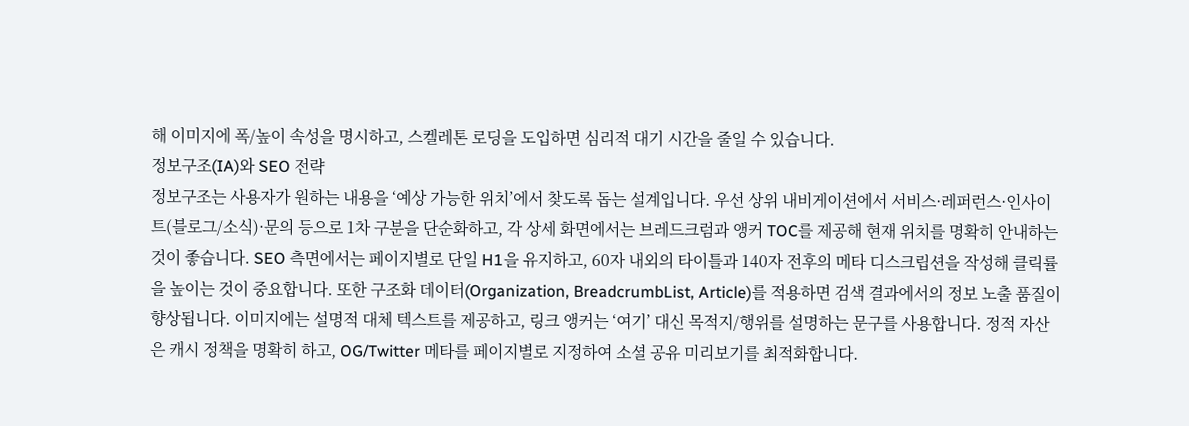해 이미지에 폭/높이 속성을 명시하고, 스켈레톤 로딩을 도입하면 심리적 대기 시간을 줄일 수 있습니다.
정보구조(IA)와 SEO 전략
정보구조는 사용자가 원하는 내용을 ‘예상 가능한 위치’에서 찾도록 돕는 설계입니다. 우선 상위 내비게이션에서 서비스·레퍼런스·인사이트(블로그/소식)·문의 등으로 1차 구분을 단순화하고, 각 상세 화면에서는 브레드크럼과 앵커 TOC를 제공해 현재 위치를 명확히 안내하는 것이 좋습니다. SEO 측면에서는 페이지별로 단일 H1을 유지하고, 60자 내외의 타이틀과 140자 전후의 메타 디스크립션을 작성해 클릭률을 높이는 것이 중요합니다. 또한 구조화 데이터(Organization, BreadcrumbList, Article)를 적용하면 검색 결과에서의 정보 노출 품질이 향상됩니다. 이미지에는 설명적 대체 텍스트를 제공하고, 링크 앵커는 ‘여기’ 대신 목적지/행위를 설명하는 문구를 사용합니다. 정적 자산은 캐시 정책을 명확히 하고, OG/Twitter 메타를 페이지별로 지정하여 소셜 공유 미리보기를 최적화합니다.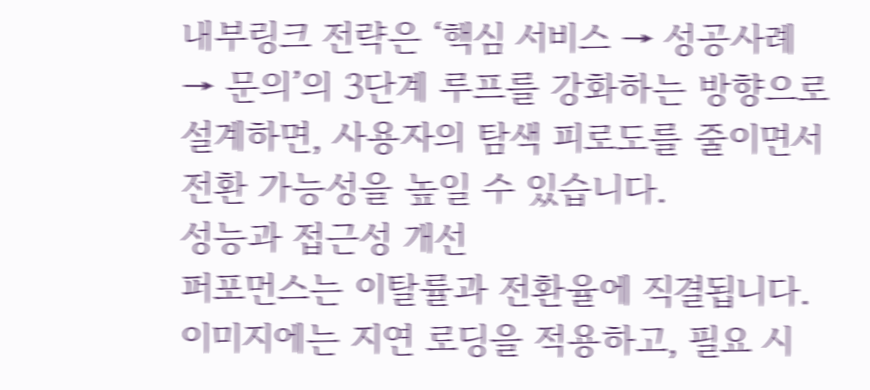내부링크 전략은 ‘핵심 서비스 → 성공사례 → 문의’의 3단계 루프를 강화하는 방향으로 설계하면, 사용자의 탐색 피로도를 줄이면서 전환 가능성을 높일 수 있습니다.
성능과 접근성 개선
퍼포먼스는 이탈률과 전환율에 직결됩니다. 이미지에는 지연 로딩을 적용하고, 필요 시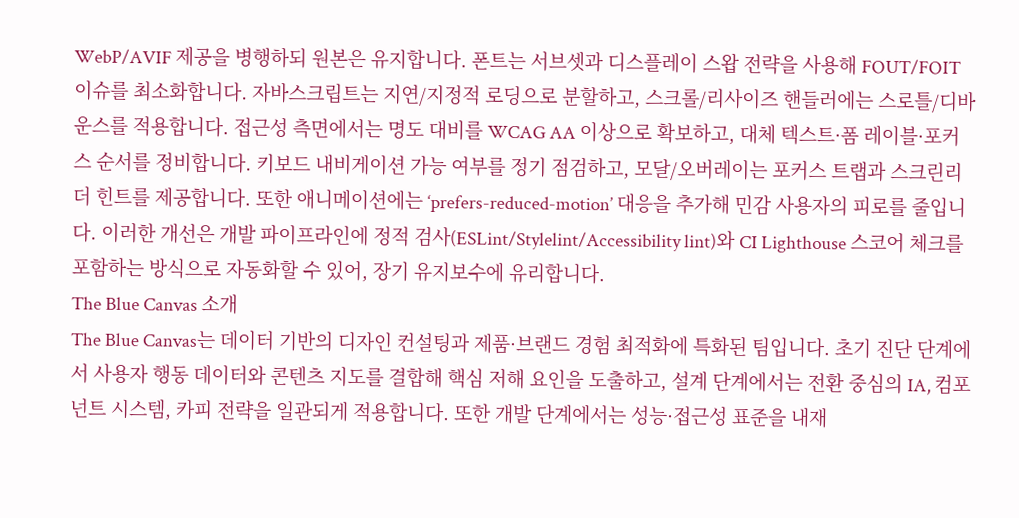WebP/AVIF 제공을 병행하되 원본은 유지합니다. 폰트는 서브셋과 디스플레이 스왑 전략을 사용해 FOUT/FOIT 이슈를 최소화합니다. 자바스크립트는 지연/지정적 로딩으로 분할하고, 스크롤/리사이즈 핸들러에는 스로틀/디바운스를 적용합니다. 접근성 측면에서는 명도 대비를 WCAG AA 이상으로 확보하고, 대체 텍스트·폼 레이블·포커스 순서를 정비합니다. 키보드 내비게이션 가능 여부를 정기 점검하고, 모달/오버레이는 포커스 트랩과 스크린리더 힌트를 제공합니다. 또한 애니메이션에는 ‘prefers-reduced-motion’ 대응을 추가해 민감 사용자의 피로를 줄입니다. 이러한 개선은 개발 파이프라인에 정적 검사(ESLint/Stylelint/Accessibility lint)와 CI Lighthouse 스코어 체크를 포함하는 방식으로 자동화할 수 있어, 장기 유지보수에 유리합니다.
The Blue Canvas 소개
The Blue Canvas는 데이터 기반의 디자인 컨설팅과 제품·브랜드 경험 최적화에 특화된 팀입니다. 초기 진단 단계에서 사용자 행동 데이터와 콘텐츠 지도를 결합해 핵심 저해 요인을 도출하고, 설계 단계에서는 전환 중심의 IA, 컴포넌트 시스템, 카피 전략을 일관되게 적용합니다. 또한 개발 단계에서는 성능·접근성 표준을 내재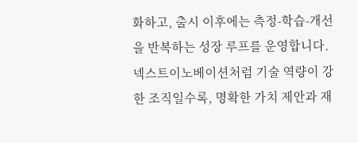화하고, 출시 이후에는 측정-학습-개선을 반복하는 성장 루프를 운영합니다. 넥스트이노베이션처럼 기술 역량이 강한 조직일수록, 명확한 가치 제안과 재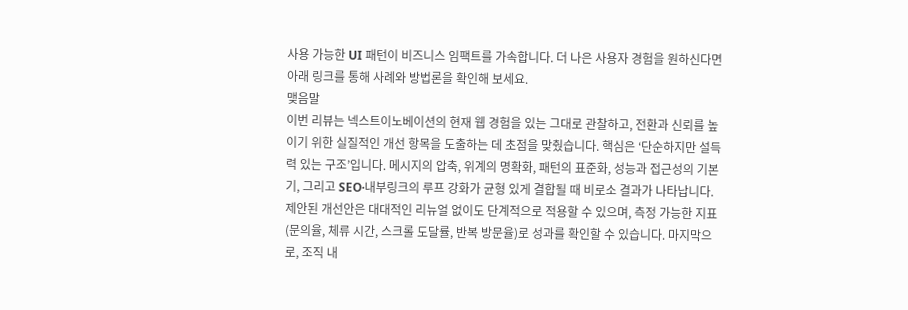사용 가능한 UI 패턴이 비즈니스 임팩트를 가속합니다. 더 나은 사용자 경험을 원하신다면 아래 링크를 통해 사례와 방법론을 확인해 보세요.
맺음말
이번 리뷰는 넥스트이노베이션의 현재 웹 경험을 있는 그대로 관찰하고, 전환과 신뢰를 높이기 위한 실질적인 개선 항목을 도출하는 데 초점을 맞췄습니다. 핵심은 ‘단순하지만 설득력 있는 구조’입니다. 메시지의 압축, 위계의 명확화, 패턴의 표준화, 성능과 접근성의 기본기, 그리고 SEO·내부링크의 루프 강화가 균형 있게 결합될 때 비로소 결과가 나타납니다. 제안된 개선안은 대대적인 리뉴얼 없이도 단계적으로 적용할 수 있으며, 측정 가능한 지표(문의율, 체류 시간, 스크롤 도달률, 반복 방문율)로 성과를 확인할 수 있습니다. 마지막으로, 조직 내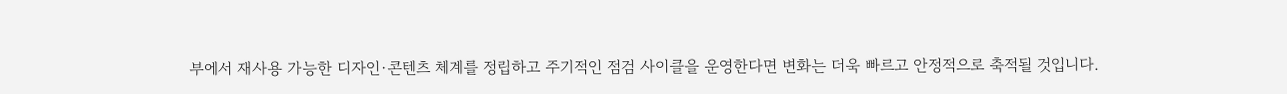부에서 재사용 가능한 디자인·콘텐츠 체계를 정립하고 주기적인 점검 사이클을 운영한다면 변화는 더욱 빠르고 안정적으로 축적될 것입니다.